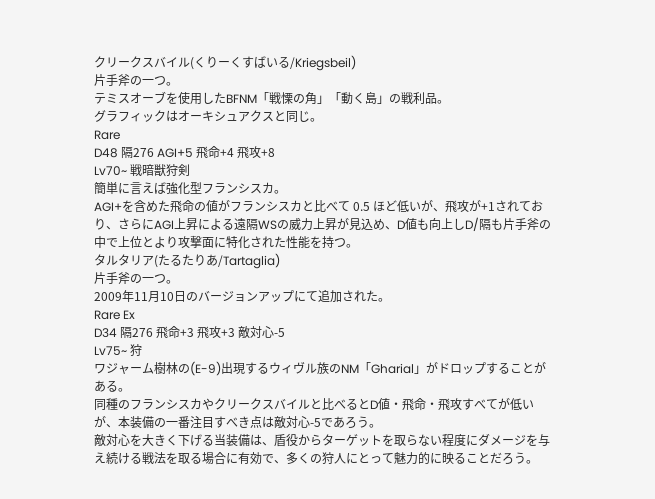クリークスバイル(くりーくすばいる/Kriegsbeil)
片手斧の一つ。
テミスオーブを使用したBFNM「戦慄の角」「動く島」の戦利品。
グラフィックはオーキシュアクスと同じ。
Rare
D48 隔276 AGI+5 飛命+4 飛攻+8
Lv70~ 戦暗獣狩剣
簡単に言えば強化型フランシスカ。
AGI+を含めた飛命の値がフランシスカと比べて 0.5 ほど低いが、飛攻が+1されており、さらにAGI上昇による遠隔WSの威力上昇が見込め、D値も向上しD/隔も片手斧の中で上位とより攻撃面に特化された性能を持つ。
タルタリア(たるたりあ/Tartaglia)
片手斧の一つ。
2009年11月10日のバージョンアップにて追加された。
Rare Ex
D34 隔276 飛命+3 飛攻+3 敵対心-5
Lv75~ 狩
ワジャーム樹林の(E-9)出現するウィヴル族のNM「Gharial」がドロップすることがある。
同種のフランシスカやクリークスバイルと比べるとD値・飛命・飛攻すべてが低いが、本装備の一番注目すべき点は敵対心-5であろう。
敵対心を大きく下げる当装備は、盾役からターゲットを取らない程度にダメージを与え続ける戦法を取る場合に有効で、多くの狩人にとって魅力的に映ることだろう。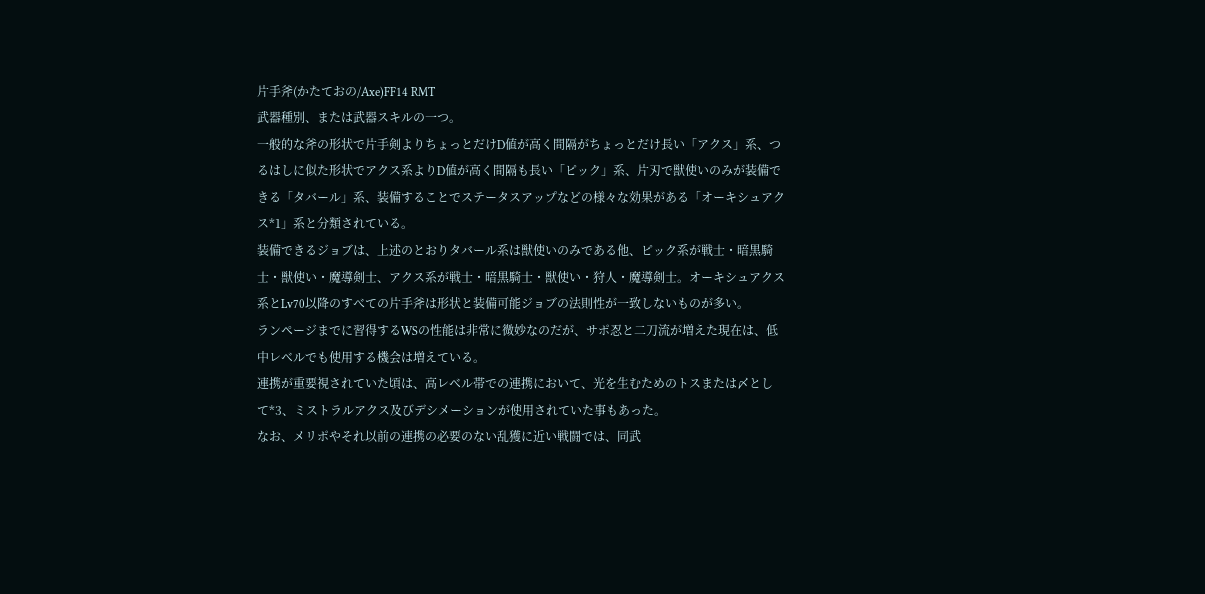片手斧(かたておの/Axe)FF14 RMT
武器種別、または武器スキルの一つ。
一般的な斧の形状で片手剣よりちょっとだけD値が高く間隔がちょっとだけ長い「アクス」系、つるはしに似た形状でアクス系よりD値が高く間隔も長い「ピック」系、片刃で獣使いのみが装備できる「タバール」系、装備することでステータスアップなどの様々な効果がある「オーキシュアクス*1」系と分類されている。
装備できるジョブは、上述のとおりタバール系は獣使いのみである他、ピック系が戦士・暗黒騎士・獣使い・魔導剣士、アクス系が戦士・暗黒騎士・獣使い・狩人・魔導剣士。オーキシュアクス系とLv70以降のすべての片手斧は形状と装備可能ジョブの法則性が一致しないものが多い。
ランページまでに習得するWSの性能は非常に微妙なのだが、サポ忍と二刀流が増えた現在は、低中レベルでも使用する機会は増えている。
連携が重要視されていた頃は、高レベル帯での連携において、光を生むためのトスまたは〆として*3、ミストラルアクス及びデシメーションが使用されていた事もあった。
なお、メリポやそれ以前の連携の必要のない乱獲に近い戦闘では、同武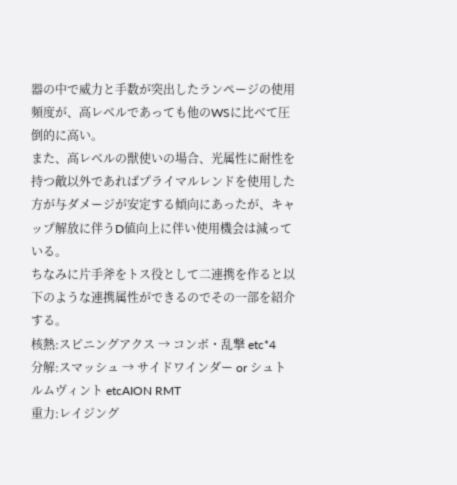器の中で威力と手数が突出したランページの使用頻度が、高レベルであっても他のWSに比べて圧倒的に高い。
また、高レベルの獣使いの場合、光属性に耐性を持つ敵以外であればプライマルレンドを使用した方が与ダメージが安定する傾向にあったが、キャップ解放に伴うD値向上に伴い使用機会は減っている。
ちなみに片手斧をトス役として二連携を作ると以下のような連携属性ができるのでその一部を紹介する。
核熱:スピニングアクス → コンボ・乱撃 etc*4
分解:スマッシュ → サイドワインダー or シュトルムヴィント etcAION RMT
重力:レイジング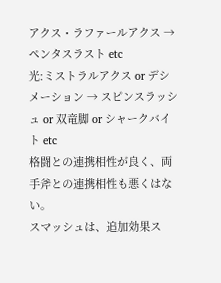アクス・ラファールアクス → ペンタスラスト etc
光:ミストラルアクス or デシメーション → スピンスラッシュ or 双竜脚 or シャークバイト etc
格闘との連携相性が良く、両手斧との連携相性も悪くはない。
スマッシュは、追加効果ス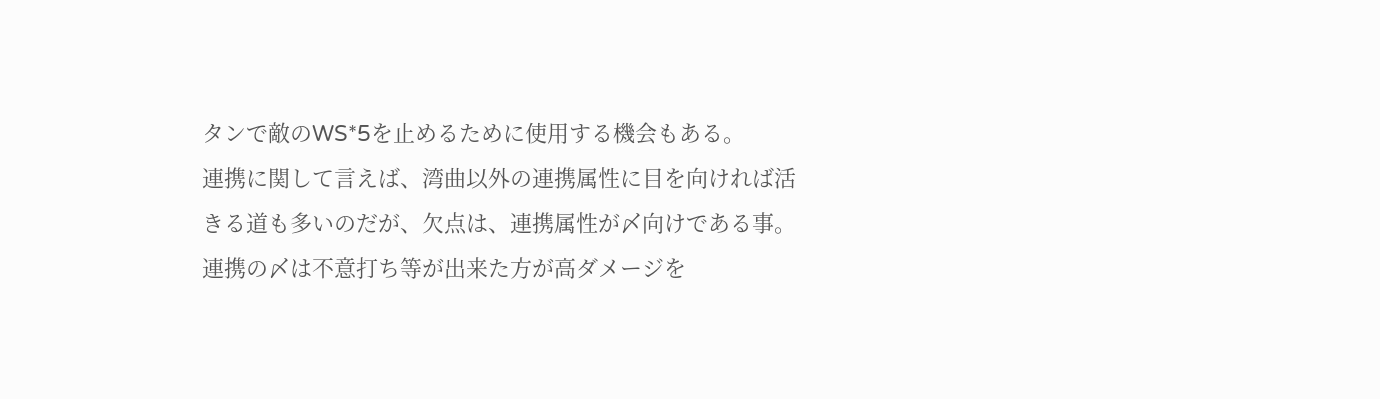タンで敵のWS*5を止めるために使用する機会もある。
連携に関して言えば、湾曲以外の連携属性に目を向ければ活きる道も多いのだが、欠点は、連携属性が〆向けである事。
連携の〆は不意打ち等が出来た方が高ダメージを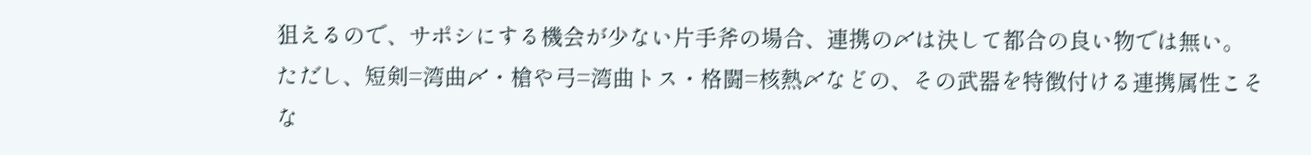狙えるので、サポシにする機会が少ない片手斧の場合、連携の〆は決して都合の良い物では無い。
ただし、短剣=湾曲〆・槍や弓=湾曲トス・格闘=核熱〆などの、その武器を特徴付ける連携属性こそな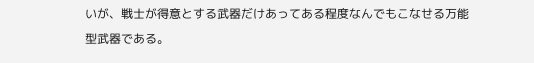いが、戦士が得意とする武器だけあってある程度なんでもこなせる万能型武器である。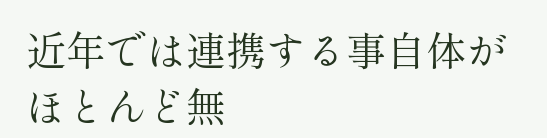近年では連携する事自体がほとんど無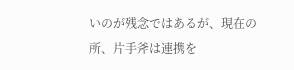いのが残念ではあるが、現在の所、片手斧は連携を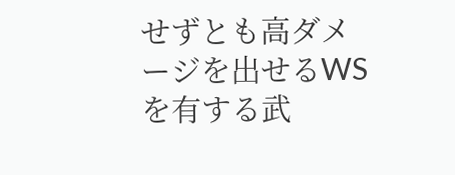せずとも高ダメージを出せるWSを有する武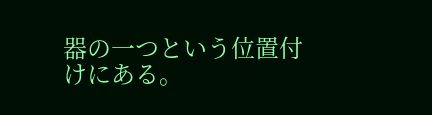器の一つという位置付けにある。